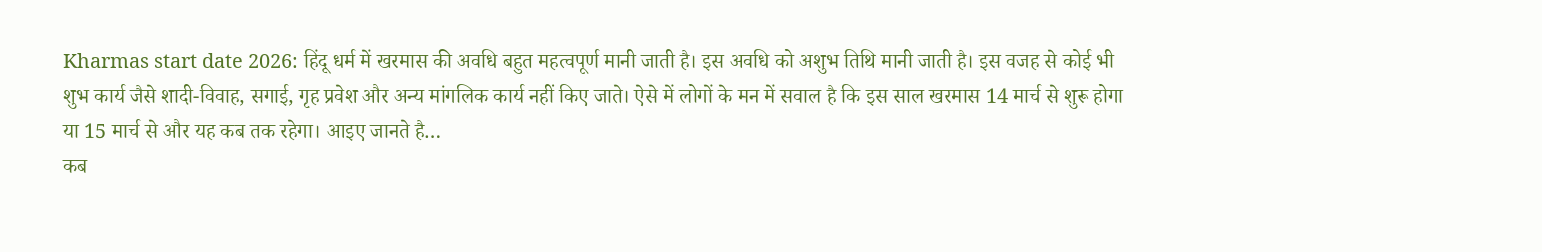Kharmas start date 2026: हिंदू धर्म में खरमास की अवधि बहुत महत्वपूर्ण मानी जाती है। इस अवधि को अशुभ तिथि मानी जाती है। इस वजह से कोई भी शुभ कार्य जैसे शादी-विवाह, सगाई, गृह प्रवेश और अन्य मांगलिक कार्य नहीं किए जाते। ऐसे में लोगों के मन में सवाल है कि इस साल खरमास 14 मार्च से शुरू होगा या 15 मार्च से और यह कब तक रहेगा। आइए जानते है…
कब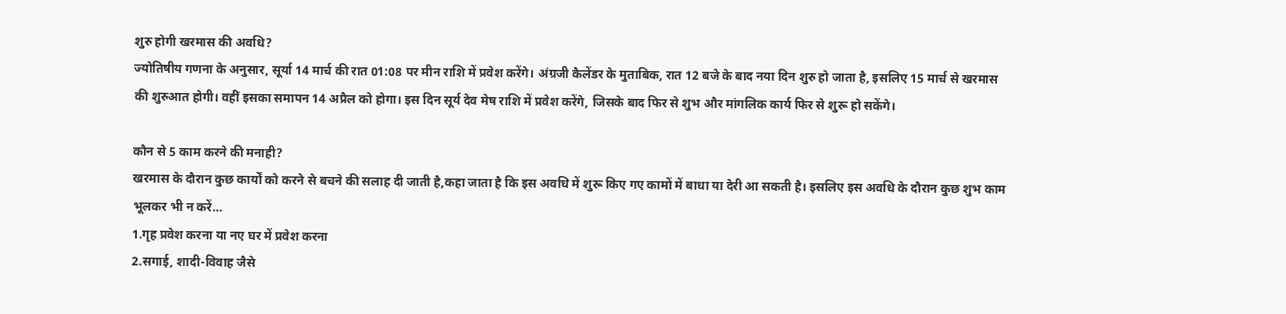शुरु होगी खरमास की अवधि?
ज्योतिषीय गणना के अनुसार, सूर्या 14 मार्च की रात 01:08 पर मीन राशि में प्रवेश करेंगे। अंग्रजी कैलेंडर के मुताबिक, रात 12 बजे के बाद नया दिन शुरु हो जाता है, इसलिए 15 मार्च से खरमास की शुरुआत होगी। वहीं इसका समापन 14 अप्रैल को होगा। इस दिन सूर्य देव मेष राशि में प्रवेश करेंगे, जिसके बाद फिर से शुभ और मांगलिक कार्य फिर से शुरू हो सकेंगे।

कौन से 5 काम करने की मनाही?
खरमास के दौरान कुछ कार्यों को करने से बचने की सलाह दी जाती है,कहा जाता है कि इस अवधि में शुरू किए गए कामों में बाधा या देरी आ सकती है। इसलिए इस अवधि के दौरान कुछ शुभ काम भूलकर भी न करें…
1.गृह प्रवेश करना या नए घर में प्रवेश करना
2.सगाई, शादी-विवाह जैसे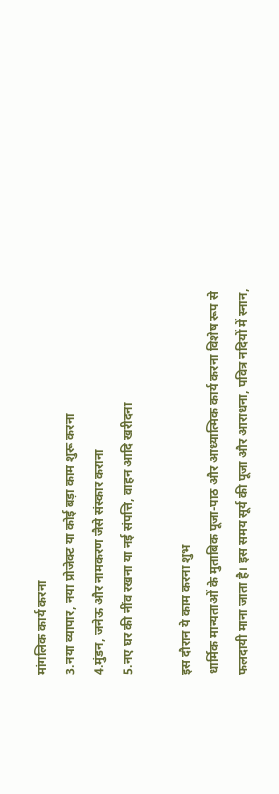मांगलिक कार्य करना
3.नया व्यापार, नया प्रोजेक्ट या कोई बड़ा काम शुरू करना
4.मुंडन, जनेऊ और नामकरण जैसे संस्कार कराना
5.नए घर की नींव रखना या नई संपत्ति, वाहन आदि खरीदना

इस दौरान ये काम करना शुभ
धार्मिक मान्यताओं के मुताबिक पूजा-पाठ और आध्यात्मिक कार्य करना विशेष रूप से फलदायी माना जाता है। इस समय सूर्य की पूजा और आराधना, पवित्र नदियों में स्नान,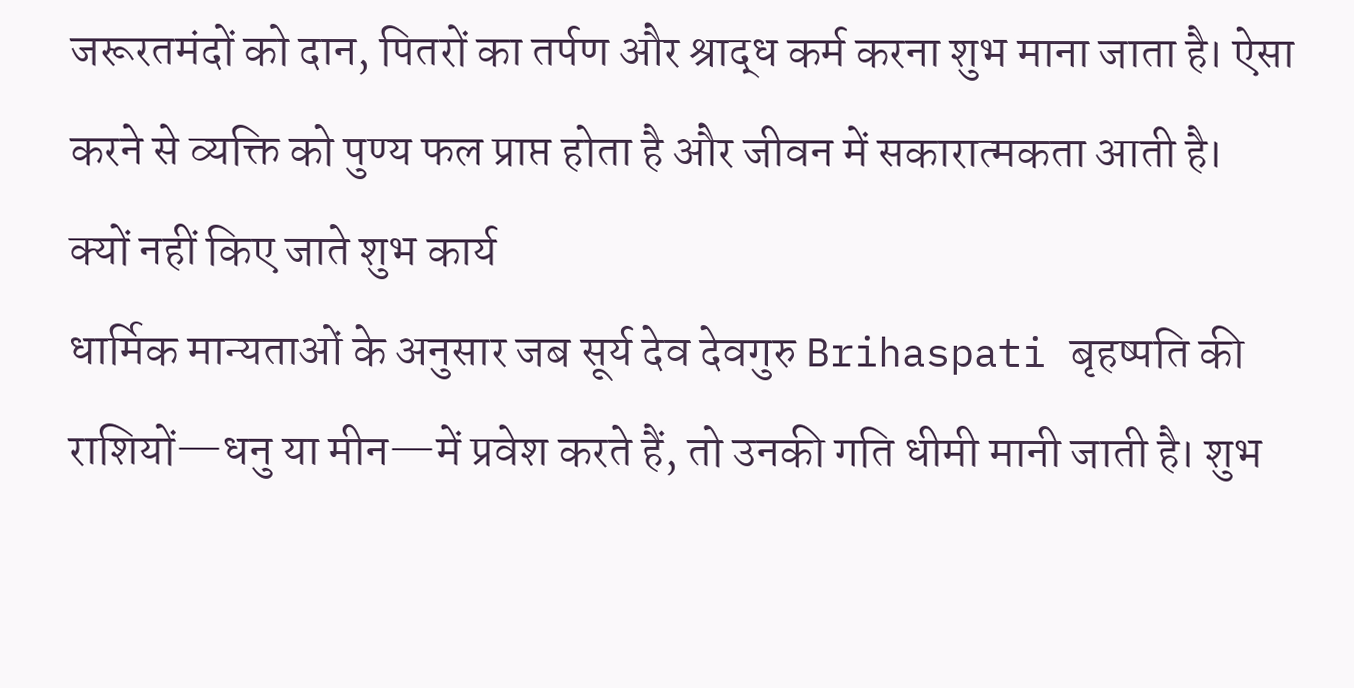जरूरतमंदों को दान, पितरों का तर्पण और श्राद्ध कर्म करना शुभ माना जाता है। ऐसा करने से व्यक्ति को पुण्य फल प्राप्त होता है और जीवन में सकारात्मकता आती है।
क्यों नहीं किए जाते शुभ कार्य
धार्मिक मान्यताओं के अनुसार जब सूर्य देव देवगुरु Brihaspati बृहष्पति की राशियों—धनु या मीन—में प्रवेश करते हैं, तो उनकी गति धीमी मानी जाती है। शुभ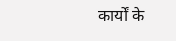कार्यों के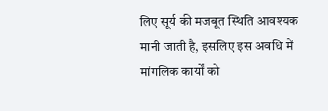लिए सूर्य की मजबूत स्थिति आवश्यक मानी जाती है, इसलिए इस अवधि में मांगलिक कार्यों को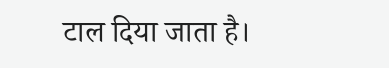टाल दिया जाता है।